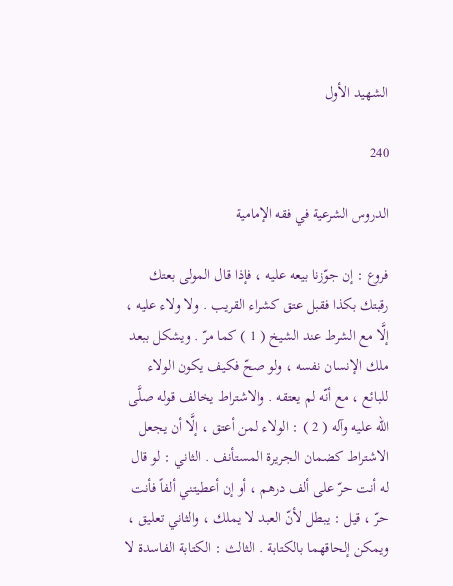الشهيد الأول

240

الدروس الشرعية في فقه الإمامية

فروع : إن جوّزنا بيعه عليه ، فإذا قال المولى بعتك رقبتك بكذا فقبل عتق كشراء القريب . ولا ولاء عليه ، إلَّا مع الشرط عند الشيخ ( 1 ) كما مرّ . ويشكل ببعد ملك الإنسان نفسه ، ولو صحّ فكيف يكون الولاء للبائع ، مع أنّه لم يعتقه . والاشتراط يخالف قوله صلَّى الله عليه وآله ( 2 ) : الولاء لمن أعتق ، إلَّا أن يجعل الاشتراط كضمان الجريرة المستأنف . الثاني : لو قال له أنت حرّ على ألف درهم ، أو إن أعطيتني ألفاً فأنت حرّ ، قيل : يبطل لأنّ العبد لا يملك ، والثاني تعليق ، ويمكن إلحاقهما بالكتابة . الثالث : الكتابة الفاسدة لا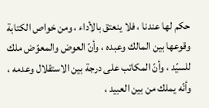حكم لها عندنا ، فلا ينعتق بالأداء ، ومن خواص الكتابة وقوعها بين المالك وعبده ، وأنّ العوض والمعوّض ملك للسيّد ، وأنّ المكاتب على درجة بين الاستقلال وعدمه ، وأنّه يملك من بين العبيد ،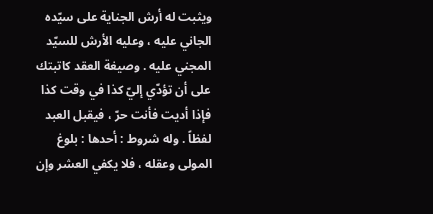ويثبت له أرش الجناية على سيّده الجاني عليه ، وعليه الأرش للسيّد المجني عليه . وصيغة العقد كاتبتك على أن تؤدّي إليّ كذا في وقت كذا فإذا أديت فأنت حرّ ، فيقبل العبد لفظاً . وله شروط : أحدها : بلوغ المولى وعقله ، فلا يكفي العشر وإن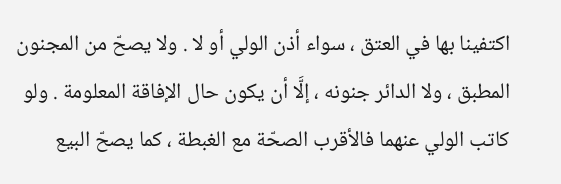اكتفينا بها في العتق ، سواء أذن الولي أو لا . ولا يصحّ من المجنون المطبق ، ولا الدائر جنونه ، إلَّا أن يكون حال الإفاقة المعلومة . ولو كاتب الولي عنهما فالأقرب الصحّة مع الغبطة ، كما يصحّ البيع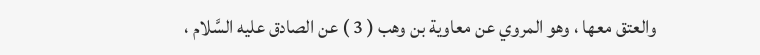والعتق معها ، وهو المروي عن معاوية بن وهب ( 3 ) عن الصادق عليه السَّلام ،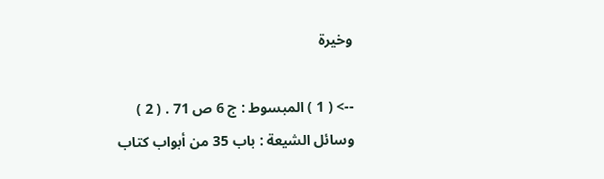وخيرة

--> ( 1 ) المبسوط : ج 6 ص 71 . ( 2 ) وسائل الشيعة : باب 35 من أبواب كتاب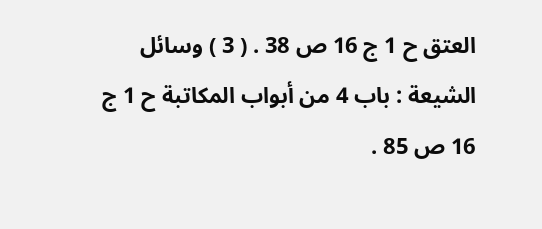العتق ح 1 ج 16 ص 38 . ( 3 ) وسائل الشيعة : باب 4 من أبواب المكاتبة ح 1 ج 16 ص 85 .